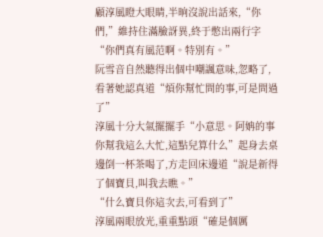顧淳風瞪大眼睛,半晌沒說出話來,“你們,”維持住滿臉訝異,終于憋出兩行字“你們真有風范啊。特別有。”
阮雪音自然聽得出個中嘲諷意味,忽略了,看著她認真道“煩你幫忙問的事,可是問過了”
淳風十分大氣擺擺手“小意思。阿姌的事你幫我這么大忙,這點兒算什么”起身去桌邊倒一杯茶喝了,方走回床邊道“說是新得了個寶貝,叫我去瞧。”
“什么寶貝你這次去,可看到了”
淳風兩眼放光,重重點頭“確是個厲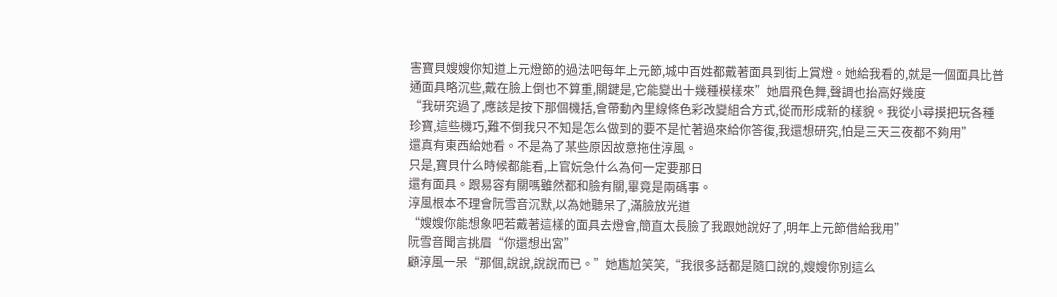害寶貝嫂嫂你知道上元燈節的過法吧每年上元節,城中百姓都戴著面具到街上賞燈。她給我看的,就是一個面具比普通面具略沉些,戴在臉上倒也不算重,關鍵是,它能變出十幾種模樣來”她眉飛色舞,聲調也抬高好幾度
“我研究過了,應該是按下那個機括,會帶動內里線條色彩改變組合方式,從而形成新的樣貌。我從小尋摸把玩各種珍寶,這些機巧,難不倒我只不知是怎么做到的要不是忙著過來給你答復,我還想研究,怕是三天三夜都不夠用”
還真有東西給她看。不是為了某些原因故意拖住淳風。
只是,寶貝什么時候都能看,上官妧急什么為何一定要那日
還有面具。跟易容有關嗎雖然都和臉有關,畢竟是兩碼事。
淳風根本不理會阮雪音沉默,以為她聽呆了,滿臉放光道
“嫂嫂你能想象吧若戴著這樣的面具去燈會,簡直太長臉了我跟她說好了,明年上元節借給我用”
阮雪音聞言挑眉“你還想出宮”
顧淳風一呆“那個,說說,說說而已。”她尷尬笑笑,“我很多話都是隨口說的,嫂嫂你別這么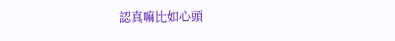認真嘛比如心頭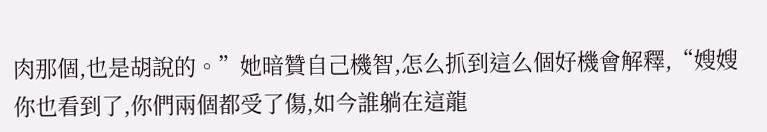肉那個,也是胡說的。”她暗贊自己機智,怎么抓到這么個好機會解釋,“嫂嫂你也看到了,你們兩個都受了傷,如今誰躺在這龍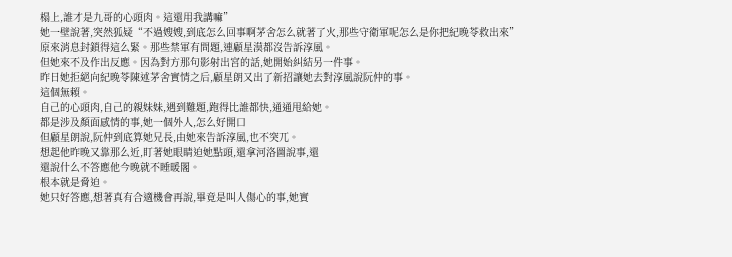榻上,誰才是九哥的心頭肉。這還用我講嘛”
她一壁說著,突然狐疑“不過嫂嫂,到底怎么回事啊茅舍怎么就著了火,那些守衛軍呢怎么是你把紀晚苓救出來”
原來消息封鎖得這么緊。那些禁軍有問題,連顧星漠都沒告訴淳風。
但她來不及作出反應。因為對方那句影射出宮的話,她開始糾結另一件事。
昨日她拒絕向紀晚苓陳述茅舍實情之后,顧星朗又出了新招讓她去對淳風說阮仲的事。
這個無賴。
自己的心頭肉,自己的親妹妹,遇到難題,跑得比誰都快,通通甩給她。
都是涉及顏面感情的事,她一個外人,怎么好開口
但顧星朗說,阮仲到底算她兄長,由她來告訴淳風,也不突兀。
想起他昨晚又靠那么近,盯著她眼睛迫她點頭,還拿河洛圖說事,還
還說什么不答應他今晚就不睡暖閣。
根本就是脅迫。
她只好答應,想著真有合適機會再說,畢竟是叫人傷心的事,她實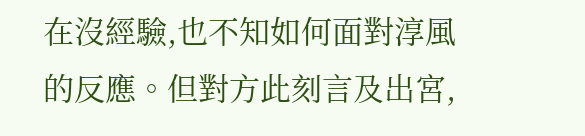在沒經驗,也不知如何面對淳風的反應。但對方此刻言及出宮,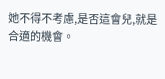她不得不考慮,是否這會兒,就是合適的機會。